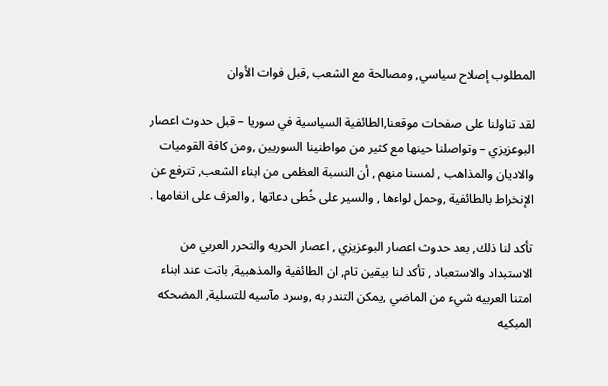المطلوب إصلاح سياسي, ومصالحة مع الشعب ,قبل فوات الأوان

لقد تناولنا على صفحات موقعنا,الطائفية السياسية في سوريا – قبل حدوث اعصار البوعزيزي – وتواصلنا حينها مع كثير من مواطنينا السوريين ,ومن كافة القوميات والاديان والمذاهب , لمسنا منهم , أن النسبة العظمى من ابناء الشعب, تترفع عن الإنخراط بالطائفية ,وحمل لواءها , والسير على خُطى دعاتها , والعزف على انغامها .

تأكد لنا ذلك, بعد حدوث اعصار البوعزيزي , اعصار الحريه والتحرر العربي من الاستبداد والاستعباد , تأكد لنا بيقين تام, ان الطائفية والمذهبية, باتت عند ابناء امتنا العربيه شيء من الماضي ,يمكن التندر به ,وسرد مآسيه للتسلية, المضحكه المبكيه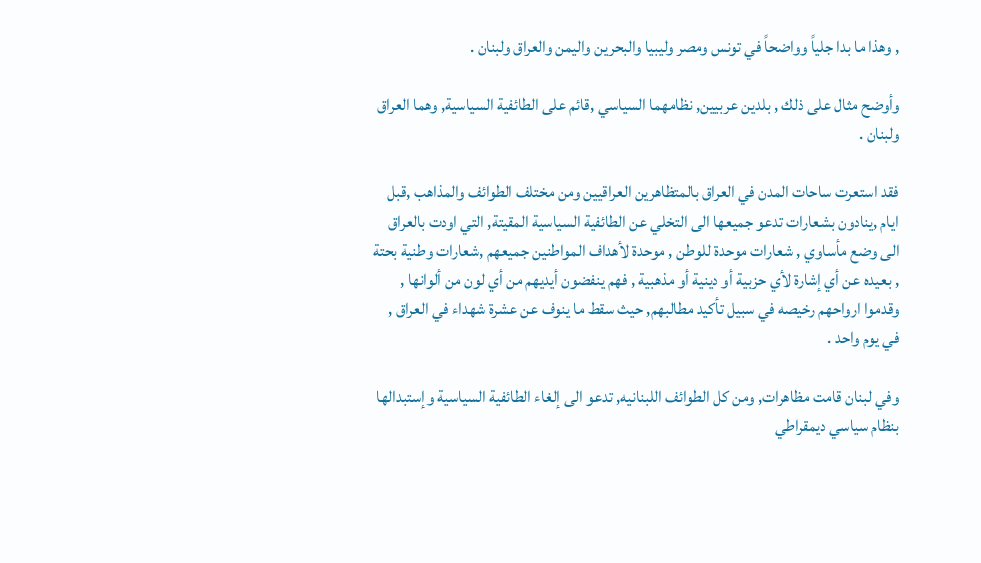, وهذا ما بدا جلياً وواضحاً في تونس ومصر وليبيا والبحرين واليمن والعراق ولبنان .

وأوضح مثال على ذلك , بلدين عربيين, نظامهما السياسي ,قائم على الطائفية السياسية, وهما العراق ولبنان .

فقد استعرت ساحات المدن في العراق بالمتظاهرين العراقيين ومن مختلف الطوائف والمذاهب ,قبل ايام ,ينادون بشعارات تدعو جميعها الى التخلي عن الطائفية السياسية المقيتة, التي اودت بالعراق الى وضع مأساوي , شعارات موحدة للوطن , موحدة لأهداف المواطنين جميعهم ,شعارات وطنية بحتة , بعيده عن أي إشارة لأي حزبية أو دينية أو مذهبية , فهم ينفضون أيديهم من أي لون من ألوانها , وقدموا ارواحهم رخيصه في سبيل تأكيد مطالبهم, حيث سقط ما ينوف عن عشرة شهداء في العراق , في يوم واحد .

وفي لبنان قامت مظاهرات, ومن كل الطوائف اللبنانيه, تدعو الى إلغاء الطائفية السياسية وإستبدالها بنظام سياسي ديمقراطي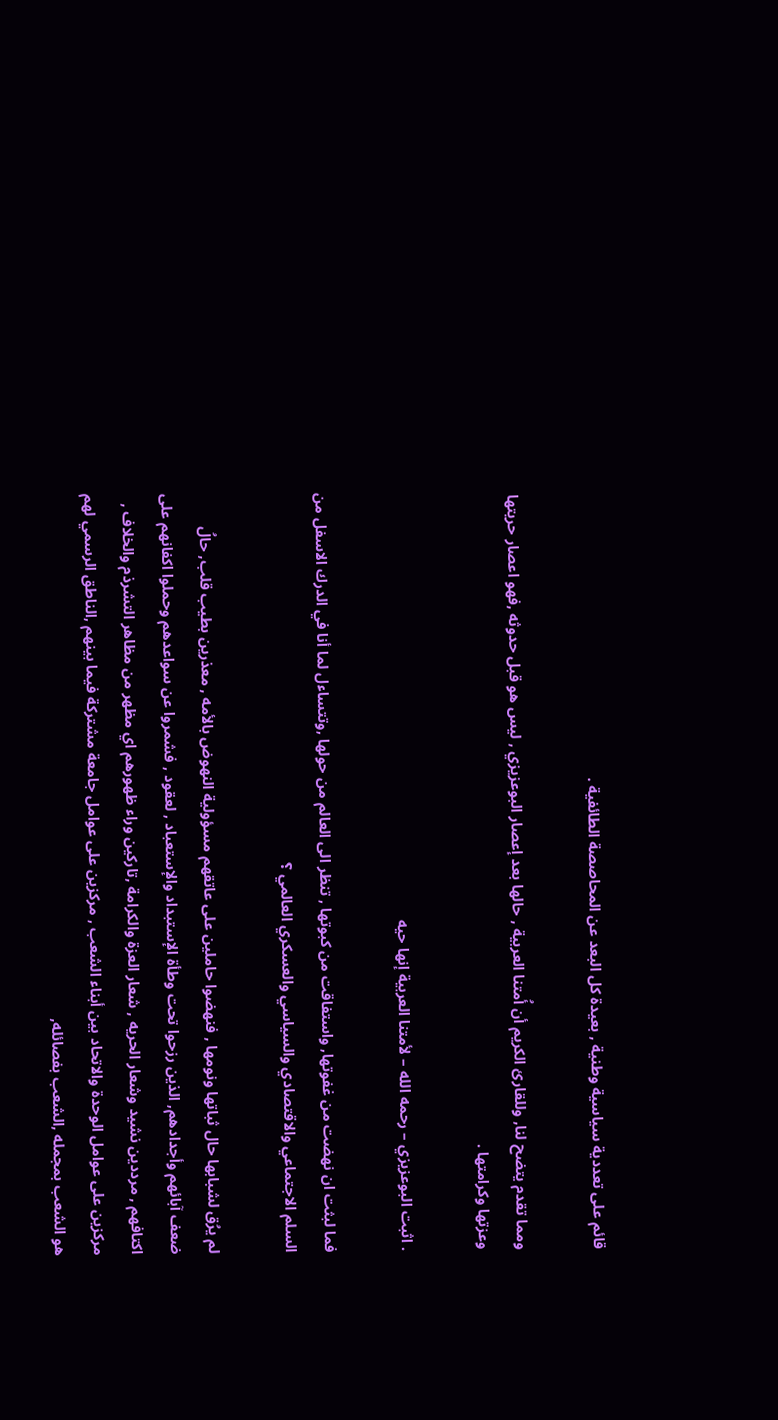قائم على تعددية سياسية وطنية , بعيدة كل البعد عن المحاصصة الطائفية .

ومما تقدم يتضح لنا, وللقارئ الكريم أن أُمتنا العربية , حالها بعد إعصار البوعزيزي , ليس هو قبل حدوثه ,فهو اعصار حريتها وعزتها وكرامتها .

. اثبت البوعزيزي – رحمه الله – لأمتنا العربية إنها حيه

فما لبثت ان نهضت من غفوتها, واستفاقت من كبوتها , تنظر الى العالم من حولها ,وتتساءل لما أنا في الدرك الاسفل من السلم الاجتماعي والاقتصادي والسياسي والعسكري العالمي ؟

لم يرُق لشبابها حال ثباتها ونومها , فنهضوا حاملين على عاتقهم مسؤولية النهوض بالأمه , معذرين بطيب قلب, حالُ ضعف آبائهم وأجدادهم, الذين رزحوا تحت وطأة الإستبداد والإستعباد , لعقود , فشمروا عن سواعدهم وحملوا اكفانهم على اكتافهم , مرددين نشيد وشعار الحريه , شعار العزة والكرامة ,تاركين وراء ظهورهم اي مظهر من مظاهر التشرذم والخلاف , مركزين على عوامل الوحدة والاتحاد بين أبناء الشعب , مركزين على عوامل جامعة مشتركة فيما بينهم ,الناطق الرسمي لهم هو الشعب بمجمله ,الشعب بفصائله,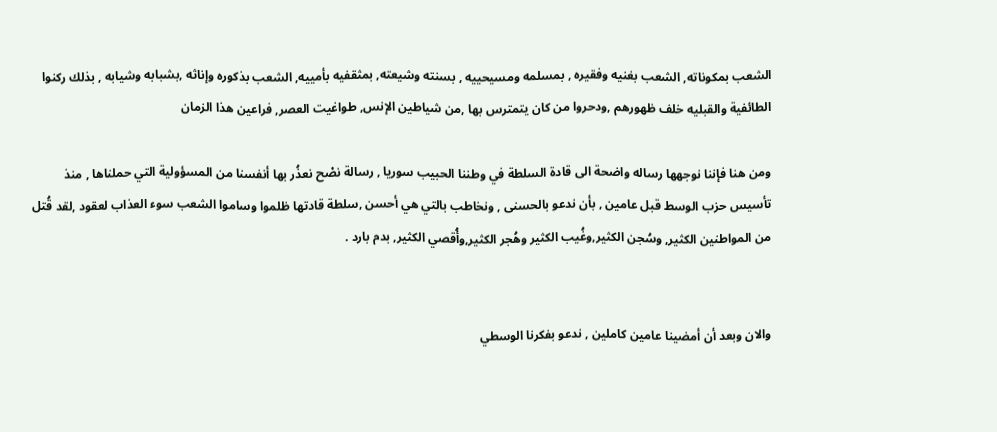الشعب بمكوناته, الشعب بغنيه وفقيره , بمسلمه ومسيحييه , بسنته وشيعته, بمثقفيه بأمييه, الشعب بذكوره وإناثه ,بشبابه وشيابه , بذلك ركنوا الطائفية والقبليه خلف ظهورهم ,ودحروا من كان يتمترس بها ,من شياطين الإنس, طواغيت العصر, فراعين هذا الزمان

ومن هنا فإننا نوجهها رساله واضحة الى قادة السلطة في وطننا الحبيب سوريا , رسالة نصْح نعذُر بها أنفسنا من المسؤولية التي حملناها , منذ تأسيس حزب الوسط قبل عامين , بأن ندعو بالحسنى , ونخاطب بالتي هي أحسن ,سلطة قادتها ظلموا وساموا الشعب سوء العذاب لعقود ,لقد قُتل من المواطنين الكثير, وسُجن الكثير,وغُيب الكثير وهُجر الكثير,وأُقصي الكثير, بدم بارد .


والان وبعد أن أمضينا عامين كاملين , ندعو بفكرنا الوسطي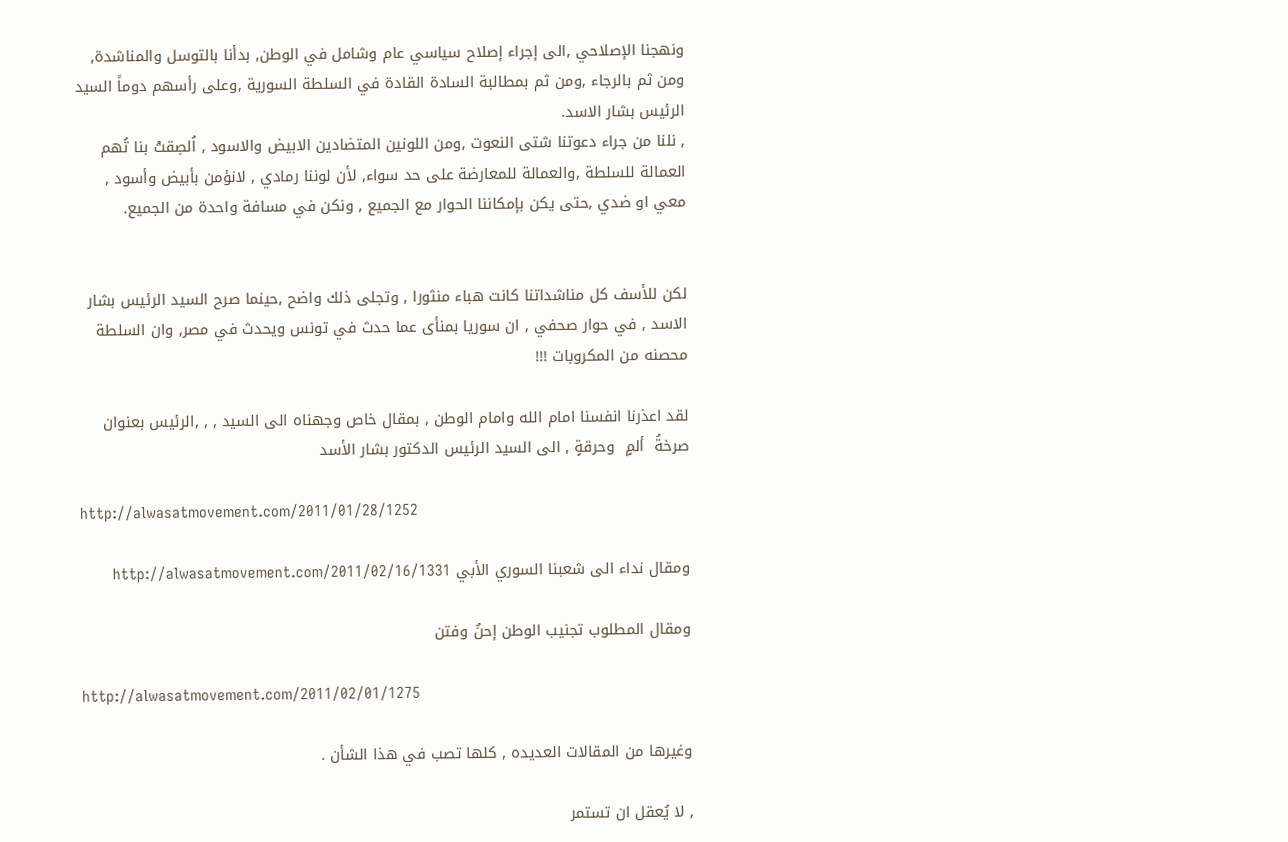ونهجنا الإصلاحي ,الى إجراء إصلاح سياسي عام وشامل في الوطن, بدأنا بالتوسل والمناشدة, ومن ثم بالرجاء ,ومن ثم بمطالبة السادة القادة في السلطة السورية ,وعلى رأسهم دوماً السيد الرئيس بشار الاسد.
, نلنا من جراء دعوتنا شتى النعوت ,ومن اللونين المتضادين الابيض والاسود , اُلصِقتْ بنا تُهم العمالة للسلطة ,والعمالة للمعارضة على حد سواء, لأن لوننا رمادي , لانؤمن بأبيض وأسود , معي او ضدي ,حتى يكن بإمكاننا الحوار مع الجميع , ونكن في مسافة واحدة من الجميع.


لكن للأسف كل مناشداتنا كانت هباء منثورا , وتجلى ذلك واضح ,حينما صرح السيد الرئيس بشار الاسد , في حوار صحفي , ان سوريا بمنأى عما حدث في تونس ويحدث في مصر, وان السلطة محصنه من المكروبات !!!

لقد اعذرنا انفسنا امام الله وامام الوطن , بمقال خاص وجهناه الى السيد , , ,الرئيس بعنوان صرخةُ  ألمٍ  وحرقةٍ , الى السيد الرئيس الدكتور بشار الأسد

http://alwasatmovement.com/2011/01/28/1252

ومقال نداء الى شعبنا السوري الأبي http://alwasatmovement.com/2011/02/16/1331

ومقال المطلوب تجنيب الوطن إحنٌ وفتن

http://alwasatmovement.com/2011/02/01/1275

وغيرها من المقالات العديده , كلها تصب في هذا الشأن .

, لا يُعقل ان تستمر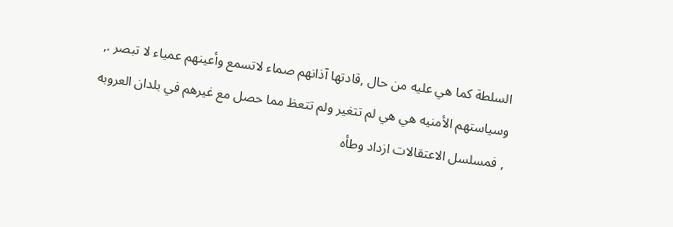السلطة كما هي عليه من حال ,قادتها آذانهم صماء لاتسمع وأعينهم عمياء لا تبصر ., وسياستهم الأمنيه هي هي لم تتغير ولم تتعظ مما حصل مع غيرهم في بلدان العروبه , فمسلسل الاعتقالات ازداد وطأه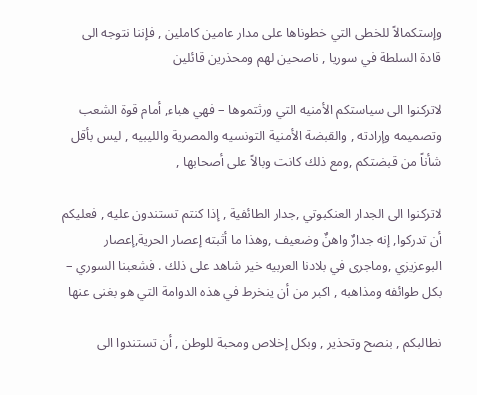وإستكمالاً للخطى التي خطوناها على مدار عامين كاملين , فإننا نتوجه الى قادة السلطة في سوريا , ناصحين لهم ومحذرين قائلين

لاتركنوا الى سياستكم الأمنيه التي ورثتموها – فهي هباء, أمام قوة الشعب وتصميمه وإرادته , والقبضة الأمنية التونسيه والمصرية والليبيه , ليس بأقل شأناً من قبضتكم ,ومع ذلك كانت وبالاً على أصحابها ,

لاتركنوا الى الجدار العنكبوتي ,جدار الطائفية , إذا كنتم تستندون عليه , فعليكم أن تدركوا, إنه جدارٌ واهنٌ وضعيف ,وهذا ما أثبته إعصار الحرية,إعصار البوعزيزي ,وماجرى في بلادنا العربيه خير شاهد على ذلك . فشعبنا السوري – بكل طوائفه ومذاهبه , اكبر من أن ينخرط في هذه الدوامة التي هو بغنى عنها

نطالبكم , بنصح وتحذير , وبكل إخلاص ومحبة للوطن , أن تستندوا الى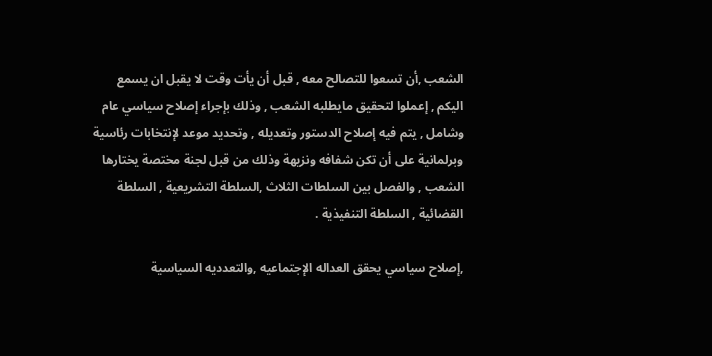الشعب ,أن تسعوا للتصالح معه , قبل أن يأت وقت لا يقبل ان يسمع اليكم , إعملوا لتحقيق مايطلبه الشعب , وذلك بإجراء إصلاح سياسي عام وشامل , يتم فيه إصلاح الدستور وتعديله , وتحديد موعد لإنتخابات رئاسية وبرلمانية على أن تكن شفافه ونزيهة وذلك من قبل لجنة مختصة يختارها الشعب , والفصل بين السلطات الثلاث ,السلطة التشريعية , السلطة القضائية , السلطة التنفيذية .

,إصلاح سياسي يحقق العداله الإجتماعيه ,والتعدديه السياسية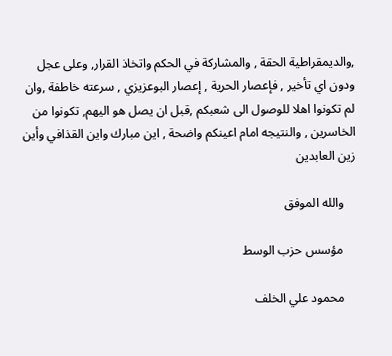,والديمقراطية الحقة , والمشاركة في الحكم واتخاذ القرار, وعلى عجل ودون اي تأخير , فإعصار الحرية , إعصار البوعزيزي , سرعته خاطفة ,وان لم تكونوا اهلا للوصول الى شعبكم ,قبل ان يصل هو اليهم, تكونوا من الخاسرين , والنتيجه امام اعينكم واضحة , اين مبارك واين القذافي وأين زين العابدين

    والله الموفق

    مؤسس حزب الوسط

    محمود علي الخلف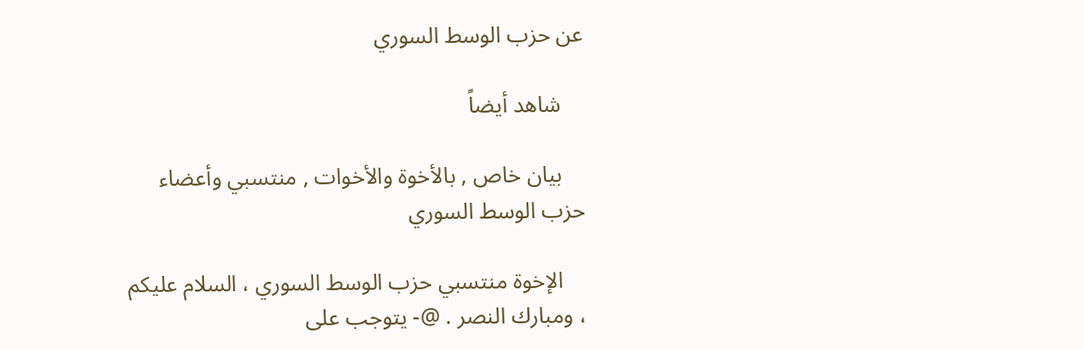عن حزب الوسط السوري

    شاهد أيضاً

    بيان خاص , بالأخوة والأخوات , منتسبي وأعضاء حزب الوسط السوري

    الإخوة منتسبي حزب الوسط السوري ، السلام عليكم ، ومبارك النصر . @- يتوجب على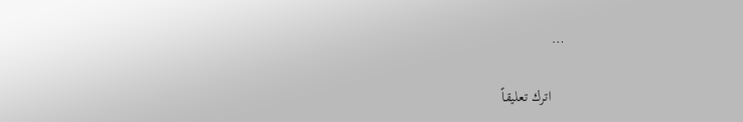…

    اترك تعليقاً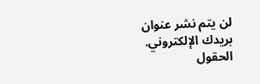لن يتم نشر عنوان بريدك الإلكتروني. الحقول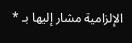الإلزامية مشار إليها بـ *